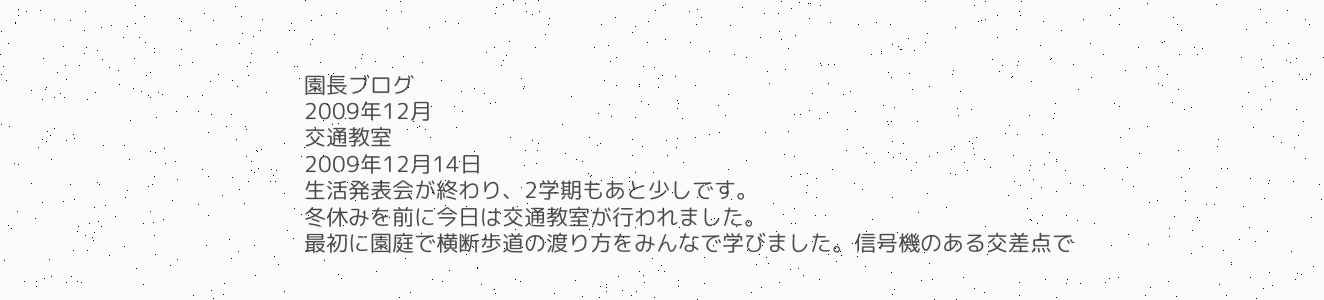園長ブログ
2009年12月
交通教室
2009年12月14日
生活発表会が終わり、2学期もあと少しです。
冬休みを前に今日は交通教室が行われました。
最初に園庭で横断歩道の渡り方をみんなで学びました。信号機のある交差点で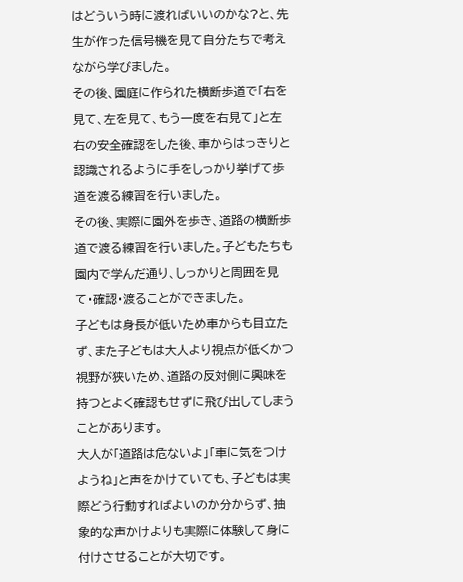はどういう時に渡ればいいのかな?と、先生が作った信号機を見て自分たちで考えながら学びました。
その後、園庭に作られた横断歩道で「右を見て、左を見て、もう一度を右見て」と左右の安全確認をした後、車からはっきりと認識されるように手をしっかり挙げて歩道を渡る練習を行いました。
その後、実際に園外を歩き、道路の横断歩道で渡る練習を行いました。子どもたちも園内で学んだ通り、しっかりと周囲を見て・確認・渡ることができました。
子どもは身長が低いため車からも目立たず、また子どもは大人より視点が低くかつ視野が狭いため、道路の反対側に興味を持つとよく確認もせずに飛び出してしまうことがあります。
大人が「道路は危ないよ」「車に気をつけようね」と声をかけていても、子どもは実際どう行動すればよいのか分からず、抽象的な声かけよりも実際に体験して身に付けさせることが大切です。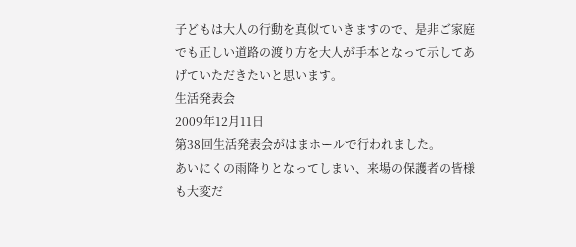子どもは大人の行動を真似ていきますので、是非ご家庭でも正しい道路の渡り方を大人が手本となって示してあげていただきたいと思います。
生活発表会
2009年12月11日
第38回生活発表会がはまホールで行われました。
あいにくの雨降りとなってしまい、来場の保護者の皆様も大変だ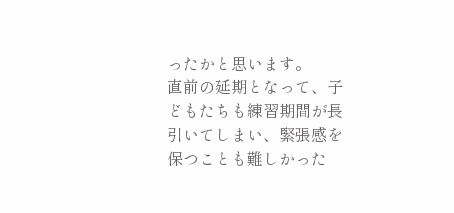ったかと思います。
直前の延期となって、子どもたちも練習期間が長引いてしまい、緊張感を保つことも難しかった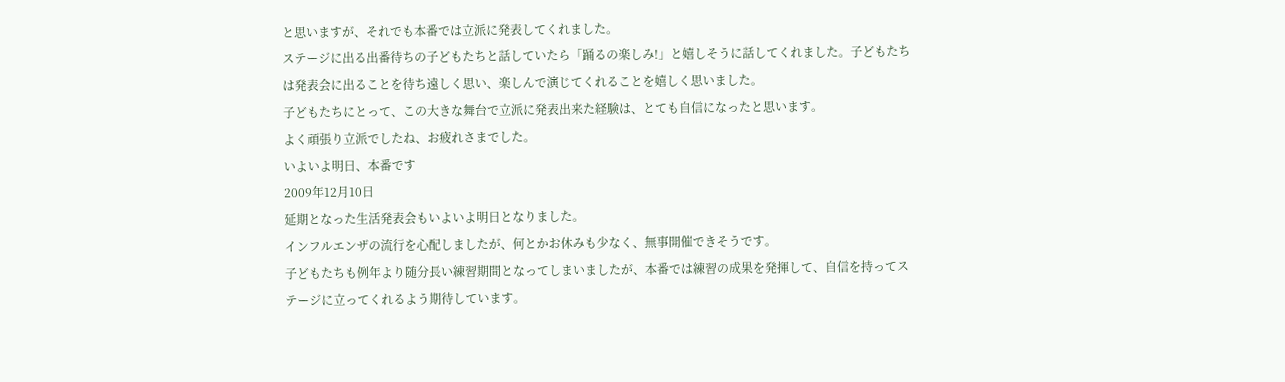と思いますが、それでも本番では立派に発表してくれました。
ステージに出る出番待ちの子どもたちと話していたら「踊るの楽しみ!」と嬉しそうに話してくれました。子どもたちは発表会に出ることを待ち遠しく思い、楽しんで演じてくれることを嬉しく思いました。
子どもたちにとって、この大きな舞台で立派に発表出来た経験は、とても自信になったと思います。
よく頑張り立派でしたね、お疲れさまでした。
いよいよ明日、本番です
2009年12月10日
延期となった生活発表会もいよいよ明日となりました。
インフルエンザの流行を心配しましたが、何とかお休みも少なく、無事開催できそうです。
子どもたちも例年より随分長い練習期間となってしまいましたが、本番では練習の成果を発揮して、自信を持ってステージに立ってくれるよう期待しています。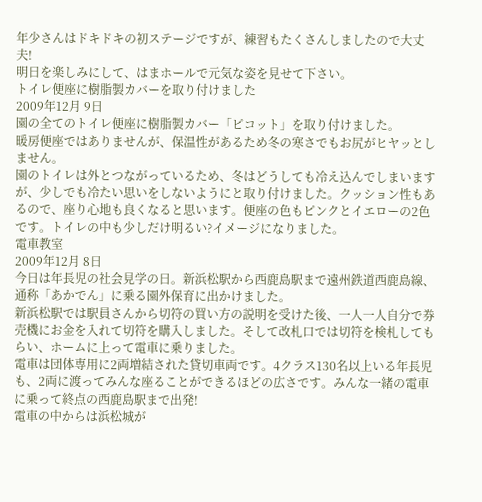年少さんはドキドキの初ステージですが、練習もたくさんしましたので大丈夫!
明日を楽しみにして、はまホールで元気な姿を見せて下さい。
トイレ便座に樹脂製カバーを取り付けました
2009年12月 9日
園の全てのトイレ便座に樹脂製カバー「ピコット」を取り付けました。
暖房便座ではありませんが、保温性があるため冬の寒さでもお尻がヒヤッとしません。
園のトイレは外とつながっているため、冬はどうしても冷え込んでしまいますが、少しでも冷たい思いをしないようにと取り付けました。クッション性もあるので、座り心地も良くなると思います。便座の色もピンクとイエローの2色です。トイレの中も少しだけ明るい?イメージになりました。
電車教室
2009年12月 8日
今日は年長児の社会見学の日。新浜松駅から西鹿島駅まで遠州鉄道西鹿島線、通称「あかでん」に乗る園外保育に出かけました。
新浜松駅では駅員さんから切符の買い方の説明を受けた後、一人一人自分で券売機にお金を入れて切符を購入しました。そして改札口では切符を検札してもらい、ホームに上って電車に乗りました。
電車は団体専用に2両増結された貸切車両です。4クラス130名以上いる年長児も、2両に渡ってみんな座ることができるほどの広さです。みんな一緒の電車に乗って終点の西鹿島駅まで出発!
電車の中からは浜松城が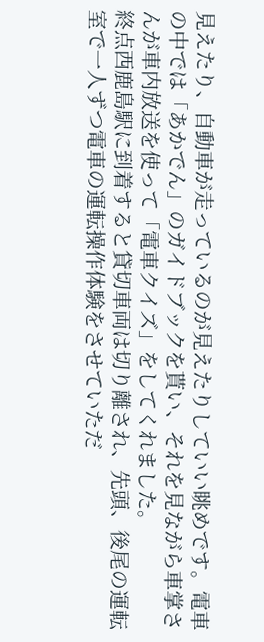見えたり、自動車が走っているのが見えたりしていい眺めです。電車の中では「あかでん」のガイドブックを貰い、それを見ながら車掌さんが車内放送を使って「電車クイズ」をしてくれました。
終点西鹿島駅に到着すると貸切車両は切り離され、先頭、後尾の運転室で一人ずつ電車の運転操作体験をさせていただ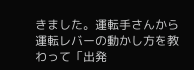きました。運転手さんから運転レバーの動かし方を教わって「出発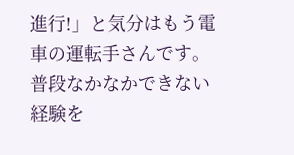進行!」と気分はもう電車の運転手さんです。
普段なかなかできない経験を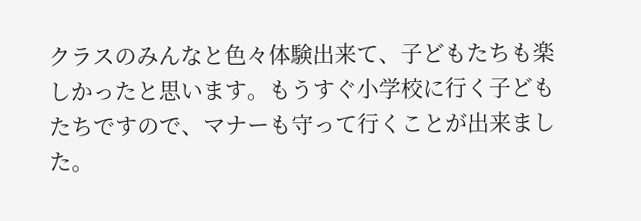クラスのみんなと色々体験出来て、子どもたちも楽しかったと思います。もうすぐ小学校に行く子どもたちですので、マナーも守って行くことが出来ました。